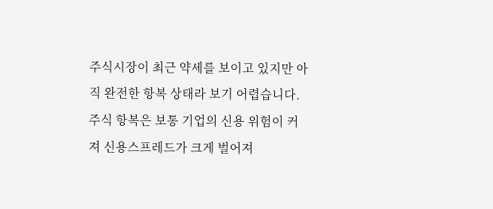주식시장이 최근 약세를 보이고 있지만 아직 완전한 항복 상태라 보기 어렵습니다. 주식 항복은 보통 기업의 신용 위험이 커져 신용스프레드가 크게 벌어져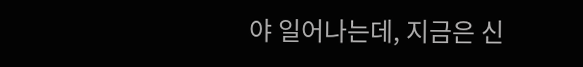야 일어나는데, 지금은 신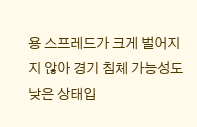용 스프레드가 크게 벌어지지 않아 경기 침체 가능성도 낮은 상태입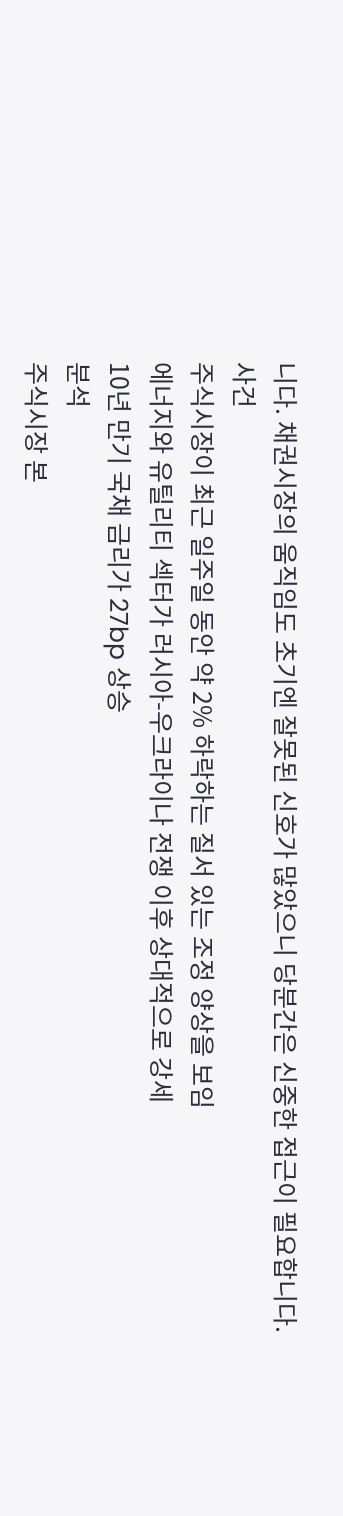니다. 채권시장의 움직임도 초기엔 잘못된 신호가 많았으니 당분간은 신중한 접근이 필요합니다.
사건
주식시장이 최근 일주일 동안 약 2% 하락하는 질서 있는 조정 양상을 보임
에너지와 유틸리티 섹터가 러시아-우크라이나 전쟁 이후 상대적으로 강세
10년 만기 국채 금리가 27bp 상승
분석
주식시장 본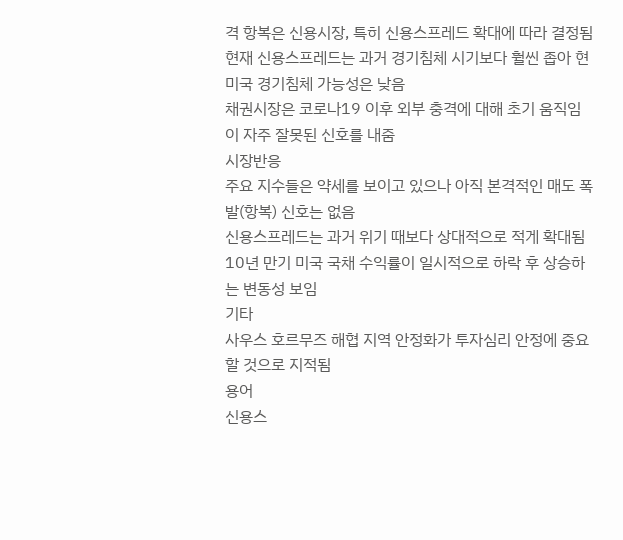격 항복은 신용시장, 특히 신용스프레드 확대에 따라 결정됨
현재 신용스프레드는 과거 경기침체 시기보다 훨씬 좁아 현 미국 경기침체 가능성은 낮음
채권시장은 코로나19 이후 외부 충격에 대해 초기 움직임이 자주 잘못된 신호를 내줌
시장반응
주요 지수들은 약세를 보이고 있으나 아직 본격적인 매도 폭발(항복) 신호는 없음
신용스프레드는 과거 위기 때보다 상대적으로 적게 확대됨
10년 만기 미국 국채 수익률이 일시적으로 하락 후 상승하는 변동성 보임
기타
사우스 호르무즈 해협 지역 안정화가 투자심리 안정에 중요할 것으로 지적됨
용어
신용스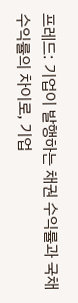프레드: 기업이 발행하는 채권 수익률과 국채 수익률의 차이로, 기업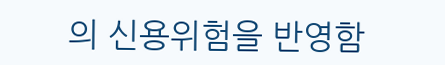의 신용위험을 반영함